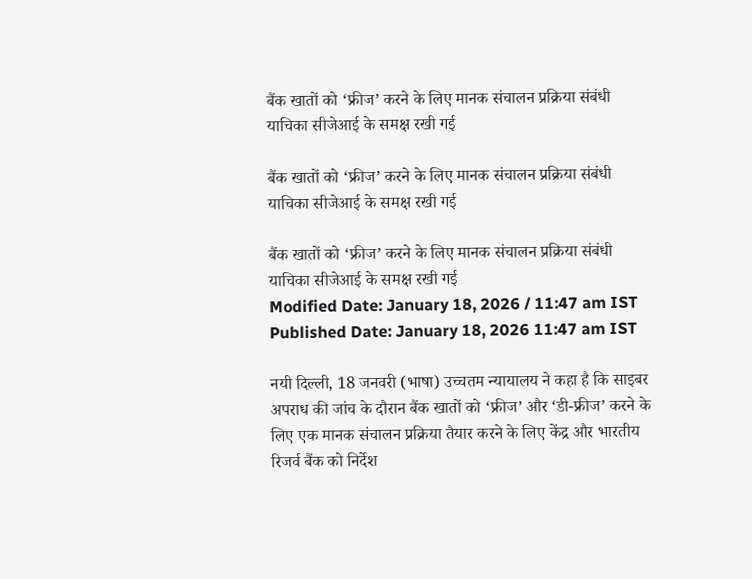बैंक खातों को ‘फ्रीज’ करने के लिए मानक संचालन प्रक्रिया संबंधी याचिका सीजेआई के समक्ष रखी गई

बैंक खातों को ‘फ्रीज’ करने के लिए मानक संचालन प्रक्रिया संबंधी याचिका सीजेआई के समक्ष रखी गई

बैंक खातों को ‘फ्रीज’ करने के लिए मानक संचालन प्रक्रिया संबंधी याचिका सीजेआई के समक्ष रखी गई
Modified Date: January 18, 2026 / 11:47 am IST
Published Date: January 18, 2026 11:47 am IST

नयी दिल्ली, 18 जनवरी (भाषा) उच्चतम न्यायालय ने कहा है कि साइबर अपराध की जांच के दौरान बैंक खातों को ‘फ्रीज’ और ‘डी-फ्रीज’ करने के लिए एक मानक संचालन प्रक्रिया तैयार करने के लिए केंद्र और भारतीय रिजर्व बैंक को निर्देश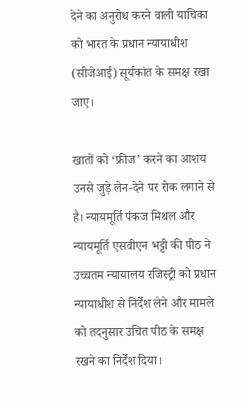देने का अनुरोध करने वाली याचिका को भारत के प्रधान न्यायाधीश (सीजेआई) सूर्यकांत के समक्ष रखा जाए।

खातों को ‘फ्रीज’ करने का आशय उनसे जुड़े लेन-देने पर रोक लगाने से है। न्यायमूर्ति पंकज मिथल और न्यायमूर्ति एसवीएन भट्टी की पीठ ने उच्चतम न्यायालय रजिस्ट्री को प्रधान न्यायाधीश से निर्देश लेने और मामले को तदनुसार उचित पीठ के समक्ष रखने का निर्देश दिया।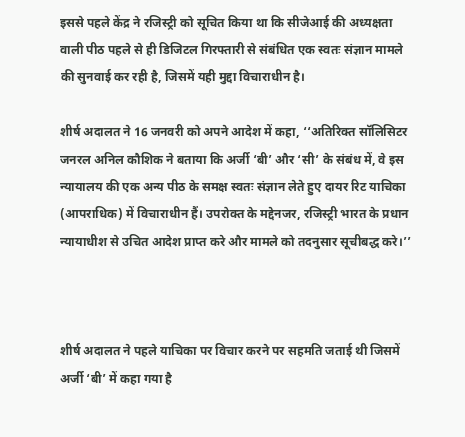इससे पहले केंद्र ने रजिस्ट्री को सूचित किया था कि सीजेआई की अध्यक्षता वाली पीठ पहले से ही डिजिटल गिरफ्तारी से संबंधित एक स्वतः संज्ञान मामले की सुनवाई कर रही है, जिसमें यही मुद्दा विचाराधीन है।

शीर्ष अदालत ने 16 जनवरी को अपने आदेश में कहा, ‘‘अतिरिक्त सॉलिसिटर जनरल अनिल कौशिक ने बताया कि अर्जी ‘बी’ और ‘सी’ के संबंध में, वे इस न्यायालय की एक अन्य पीठ के समक्ष स्वतः संज्ञान लेते हुए दायर रिट याचिका (आपराधिक) में विचाराधीन हैं। उपरोक्त के मद्देनजर, रजिस्ट्री भारत के प्रधान न्यायाधीश से उचित आदेश प्राप्त करे और मामले को तदनुसार सूचीबद्ध करे।’’



शीर्ष अदालत ने पहले याचिका पर विचार करने पर सहमति जताई थी जिसमें अर्जी ‘बी’ में कहा गया है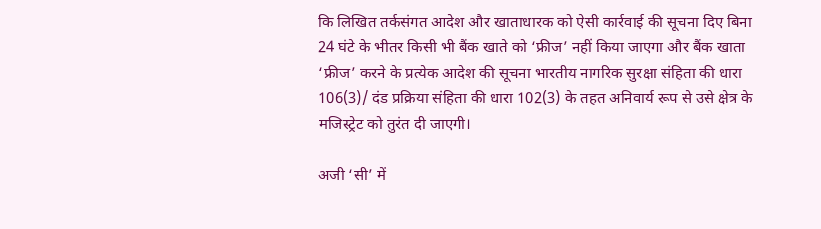कि लिखित तर्कसंगत आदेश और खाताधारक को ऐसी कार्रवाई की सूचना दिए बिना 24 घंटे के भीतर किसी भी बैंक खाते को ‘फ्रीज’ नहीं किया जाएगा और बैंक खाता ‘फ्रीज’ करने के प्रत्येक आदेश की सूचना भारतीय नागरिक सुरक्षा संहिता की धारा 106(3)/ दंड प्रक्रिया संहिता की धारा 102(3) के तहत अनिवार्य रूप से उसे क्षेत्र के मजिस्ट्रेट को तुरंत दी जाएगी।

अजी ‘सी’ में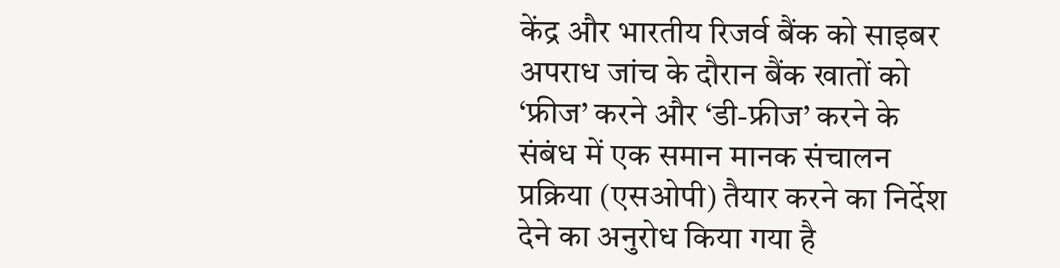केंद्र और भारतीय रिजर्व बैंक को साइबर अपराध जांच के दौरान बैंक खातों को ‘फ्रीज’ करने और ‘डी-फ्रीज’ करने के संबंध में एक समान मानक संचालन प्रक्रिया (एसओपी) तैयार करने का निर्देश देने का अनुरोध किया गया है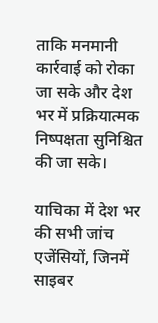ताकि मनमानी कार्रवाई को रोका जा सके और देश भर में प्रक्रियात्मक निष्पक्षता सुनिश्चित की जा सके।

याचिका में देश भर की सभी जांच एजेंसियों, जिनमें साइबर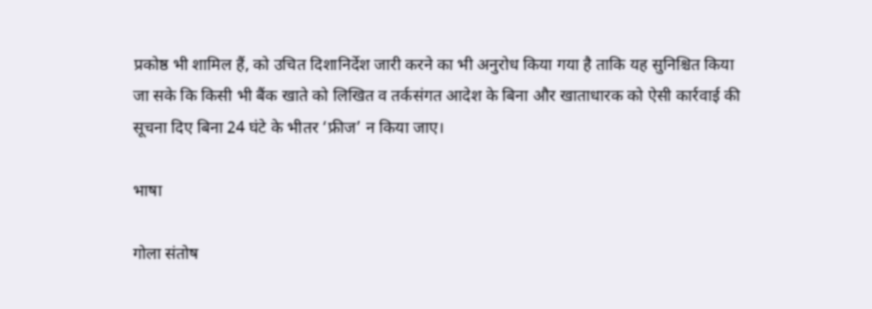प्रकोष्ठ भी शामिल हैं, को उचित दिशानिर्देश जारी करने का भी अनुरोध किया गया है ताकि यह सुनिश्चित किया जा सके कि किसी भी बैंक खाते को लिखित व तर्कसंगत आदेश के बिना और खाताधारक को ऐसी कार्रवाई की सूचना दिए बिना 24 घंटे के भीतर ‘फ्रीज’ न किया जाए।

भाषा

गोला संतोष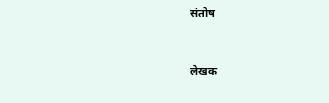संतोष


लेखक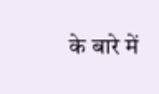के बारे में